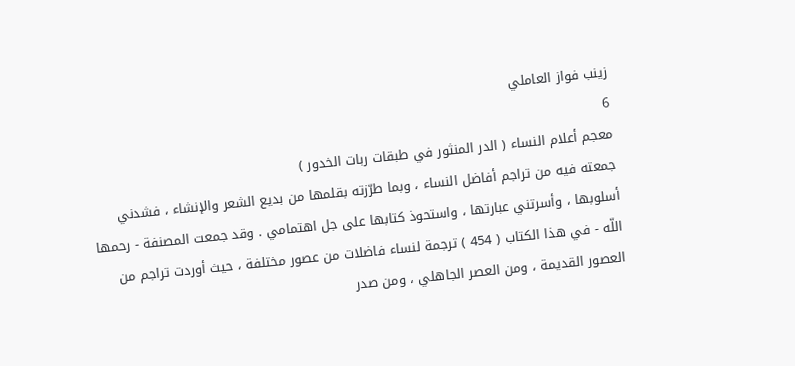زينب فواز العاملي
6
معجم أعلام النساء ( الدر المنثور في طبقات ربات الخدور )
جمعته فيه من تراجم أفاضل النساء ، وبما طرّزته بقلمها من بديع الشعر والإنشاء ، فشدني أسلوبها ، وأسرتني عبارتها ، واستحوذ كتابها على جل اهتمامي . وقد جمعت المصنفة - رحمها اللّه - في هذا الكتاب ( 454 ) ترجمة لنساء فاضلات من عصور مختلفة ، حيث أوردت تراجم من العصور القديمة ، ومن العصر الجاهلي ، ومن صدر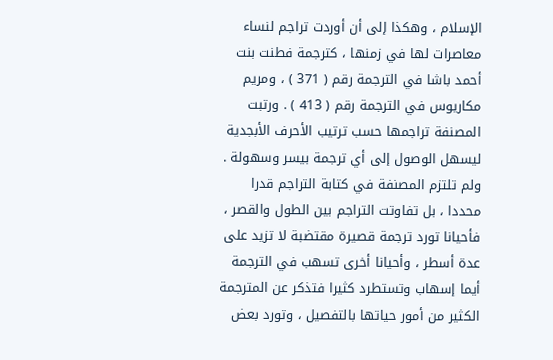الإسلام ، وهكذا إلى أن أوردت تراجم لنساء معاصرات لها في زمنها ، كترجمة فطنت بنت أحمد باشا في الترجمة رقم ( 371 ) ، ومريم مكاريوس في الترجمة رقم ( 413 ) . ورتبت المصنفة تراجمها حسب ترتيب الأحرف الأبجدية ليسهل الوصول إلى أي ترجمة بيسر وسهولة . ولم تلتزم المصنفة في كتابة التراجم قدرا محددا ، بل تفاوتت التراجم بين الطول والقصر ، فأحيانا تورد ترجمة قصيرة مقتضبة لا تزيد على عدة أسطر ، وأحيانا أخرى تسهب في الترجمة أيما إسهاب وتستطرد كثيرا فتذكر عن المترجمة الكثير من أمور حياتها بالتفصيل ، وتورد بعض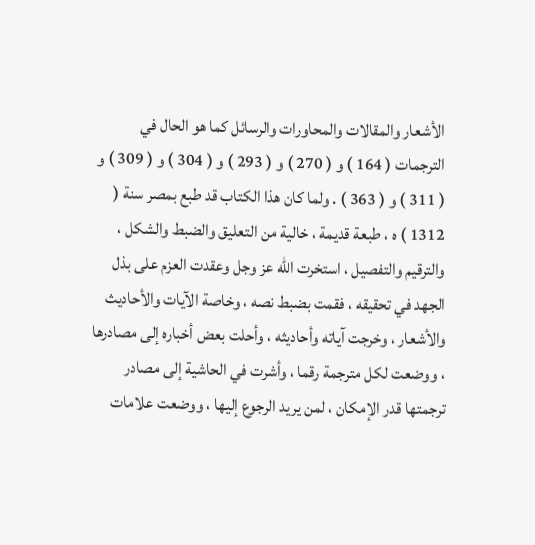الأشعار والمقالات والمحاورات والرسائل كما هو الحال في الترجمات ( 164 ) و ( 270 ) و ( 293 ) و ( 304 ) و ( 309 ) و ( 311 ) و ( 363 ) . ولما كان هذا الكتاب قد طبع بمصر سنة ( 1312 ) ه ، طبعة قديمة ، خالية من التعليق والضبط والشكل ، والترقيم والتفصيل ، استخرت اللّه عز وجل وعقدت العزم على بذل الجهد في تحقيقه ، فقمت بضبط نصه ، وخاصة الآيات والأحاديث والأشعار ، وخرجت آياته وأحاديثه ، وأحلت بعض أخباره إلى مصادرها ، ووضعت لكل مترجمة رقما ، وأشرت في الحاشية إلى مصادر ترجمتها قدر الإمكان ، لمن يريد الرجوع إليها ، ووضعت علامات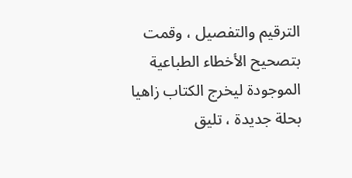الترقيم والتفصيل ، وقمت بتصحيح الأخطاء الطباعية الموجودة ليخرج الكتاب زاهيا بحلة جديدة ، تليق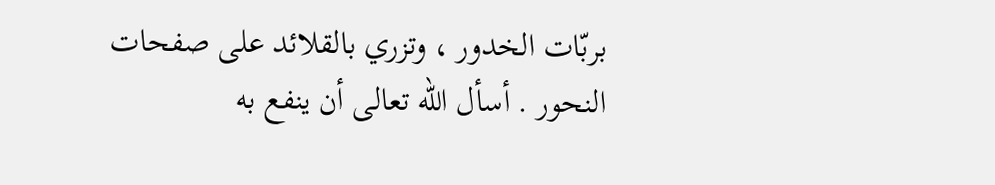بربّات الخدور ، وتزري بالقلائد على صفحات النحور . أسأل اللّه تعالى أن ينفع به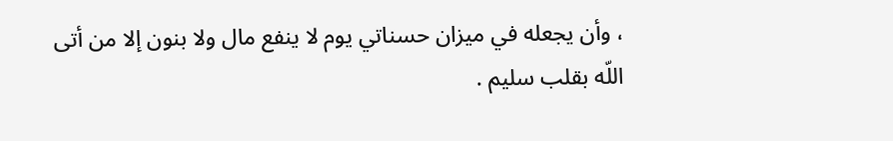، وأن يجعله في ميزان حسناتي يوم لا ينفع مال ولا بنون إلا من أتى اللّه بقلب سليم .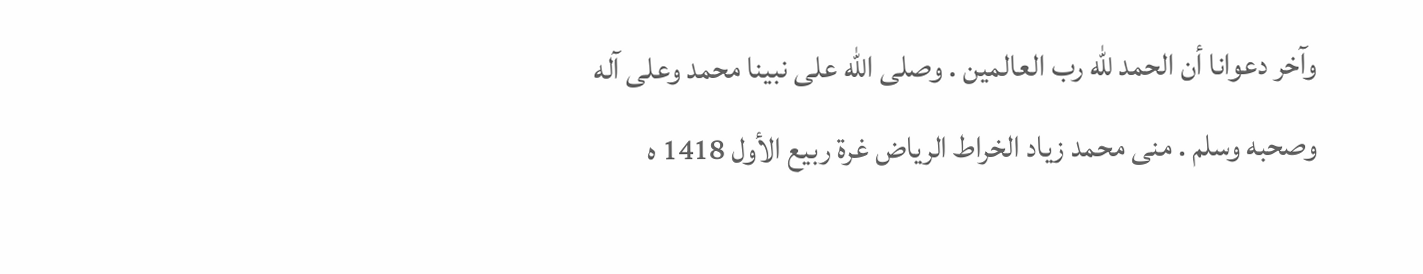وآخر دعوانا أن الحمد للّه رب العالمين . وصلى اللّه على نبينا محمد وعلى آله وصحبه وسلم . منى محمد زياد الخراط الرياض غرة ربيع الأول 1418 ه